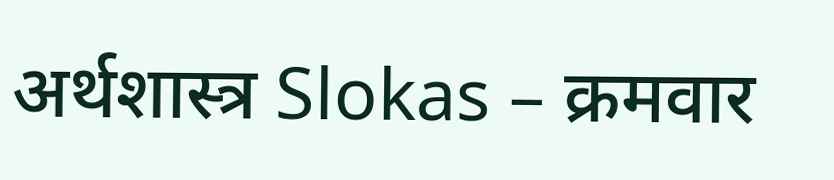अर्थशास्त्र Slokas – क्रमवार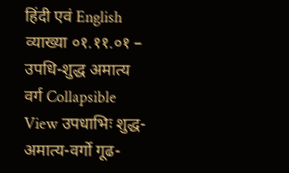हिंदी एवं English व्याख्या ०१.११.०१ – उपधि-शुद्ध अमात्य वर्ग Collapsible View उपधाभिः शुद्ध-अमात्य-वर्गो गूढ-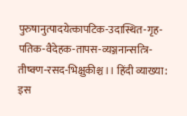पुरुषानुत्पादयेत्कापटिक-उदास्थित-गृह-पतिक-वैदेहक-तापस-व्यञ्जनान्सत्त्रि-तीष्क्ण-रसद-भिक्षुकीश्च।। हिंदी व्याख्या: इस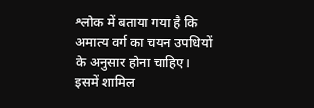श्लोक में बताया गया है कि अमात्य वर्ग का चयन उपधियों के अनुसार होना चाहिए। इसमें शामिल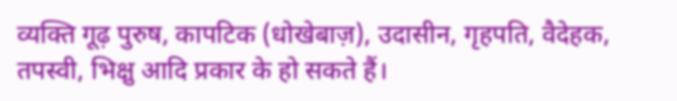व्यक्ति गूढ़ पुरुष, कापटिक (धोखेबाज़), उदासीन, गृहपति, वैदेहक, तपस्वी, भिक्षु आदि प्रकार के हो सकते हैं।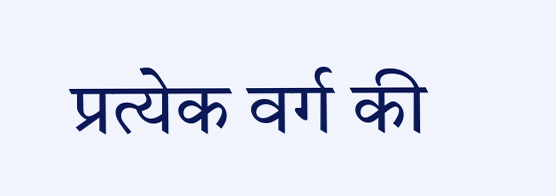प्रत्येक वर्ग की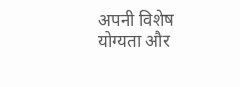अपनी विशेष योग्यता और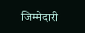जिम्मेदारी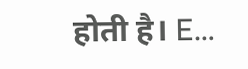होती है। E…